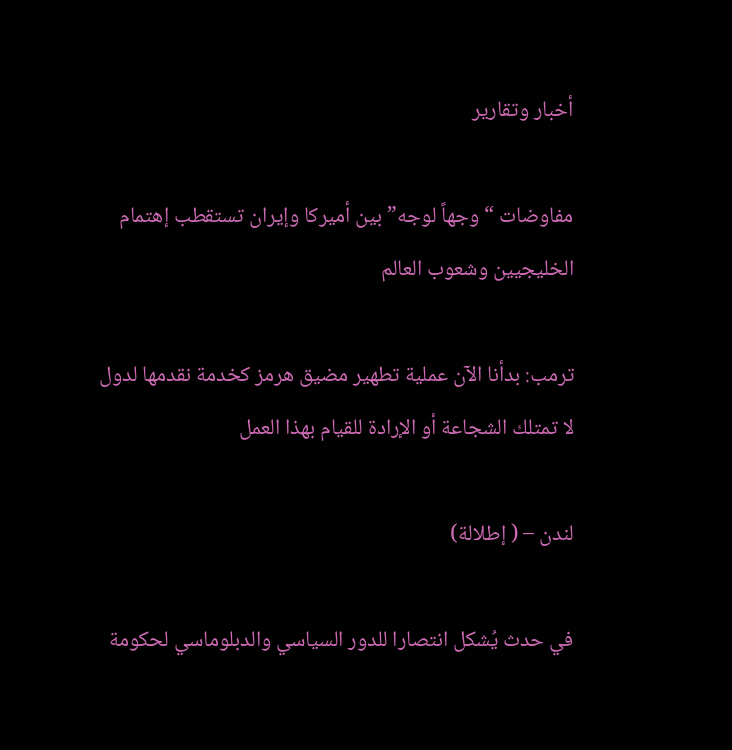أخبار وتقارير

مفاوضات “وجهاً لوجه”بين أميركا وإيران تستقطب إهتمام الخليجيين وشعوب العالم

ترمب: بدأنا الآن عملية تطهير مضيق هرمز كخدمة نقدمها لدول لا تمتلك الشجاعة أو الإرادة للقيام بهذا العمل

لندن – ( إطلالة)

في حدث يُشكل انتصارا للدور السياسي والدبلوماسي لحكومة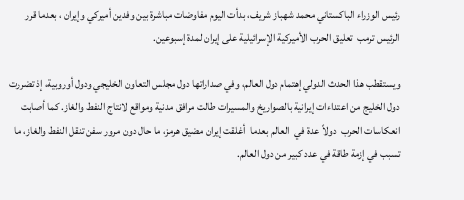رئيس الوزراء الباكستاني محمد شهباز شريف، بدأت اليوم مفاوضات مباشرة بين وفدين أميركي وإيران ، بعدما قرر الرئيس ترمب  تعليق الحرب الأميركية الإسرائيلية على إيران لمدة إسبوعين.

ويستقطب هذا الحدث الدولي إهتمام دول العالم، وفي صداراتها دول مجلس التعاون الخليجي ودول أوروبية، إذ تضررت دول الخليج من اعتداءات إيرانية بالصواريخ والمسيرات طالت مرافق مدنية ومواقع لانتاج النفط والغاز. كما أصابت  انعكاسات الحرب  دولاً عدة في  العالم بعدما  أغلقت إيران مضيق هرمز، ما حال دون مرور سفن تنقل النفط والغاز، ما تسبب في إزمة طاقة في عدد كبير من دول العالم.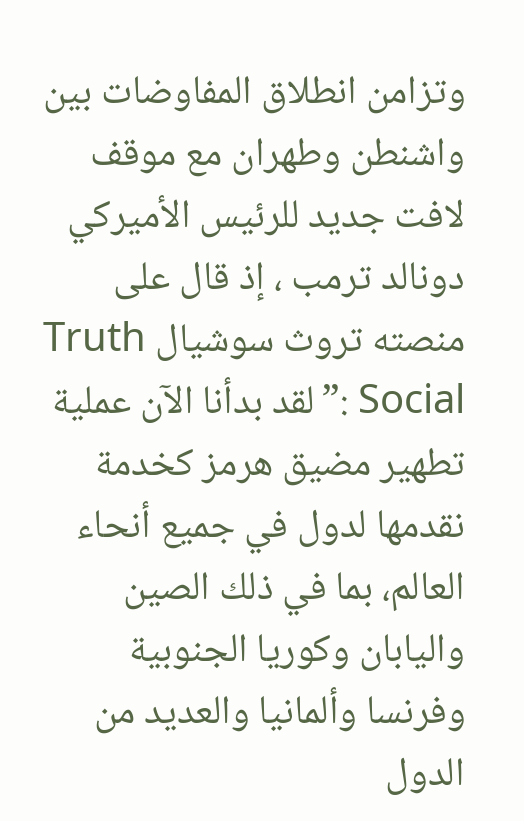وتزامن انطلاق المفاوضات بين واشنطن وطهران مع موقف لافت جديد للرئيس الأميركي دونالد ترمب ، إذ قال على منصته تروث سوشيال Truth Social :”لقد بدأنا الآن عملية تطهير مضيق هرمز كخدمة نقدمها لدول في جميع أنحاء العالم، بما في ذلك الصين واليابان وكوريا الجنوبية وفرنسا وألمانيا والعديد من الدول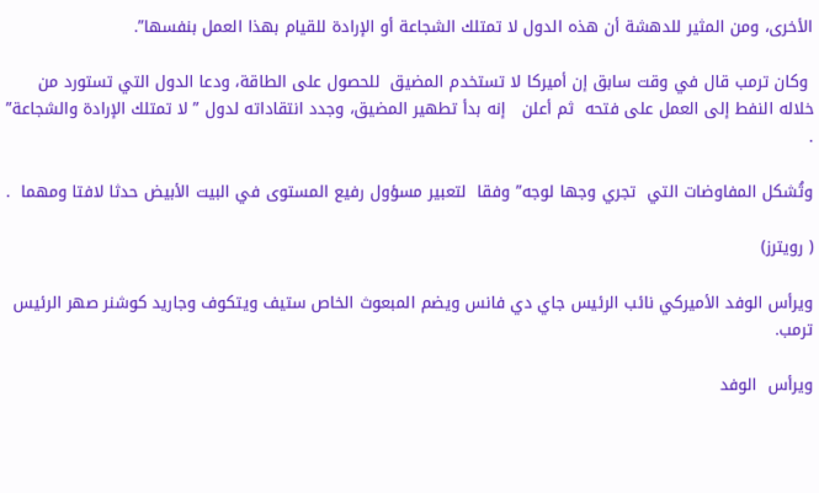الأخرى، ومن المثير للدهشة أن هذه الدول لا تمتلك الشجاعة أو الإرادة للقيام بهذا العمل بنفسها”.

 وكان ترمب قال في وقت سابق إن أميركا لا تستخدم المضيق  للحصول على الطاقة، ودعا الدول التي تستورد من خلاله النفط إلى العمل على فتحه  ثم أعلن   إنه بدأ تطهير المضيق، وجدد انتقاداته لدول ” لا تمتلك الإرادة والشجاعة” .

وتُشكل المفاوضات التي  تجري وجها لوجه” وفقا  لتعبير مسؤول رفيع المستوى في البيت الأبيض حدثا لافتا ومهما  .

( رويترز)

ويرأس الوفد الأميركي نائب الرئيس جاي دي فانس ويضم المبعوث الخاص ستيف ويتكوف وجاريد كوشنر صهر الرئيس ترمب.

ويرأس  الوفد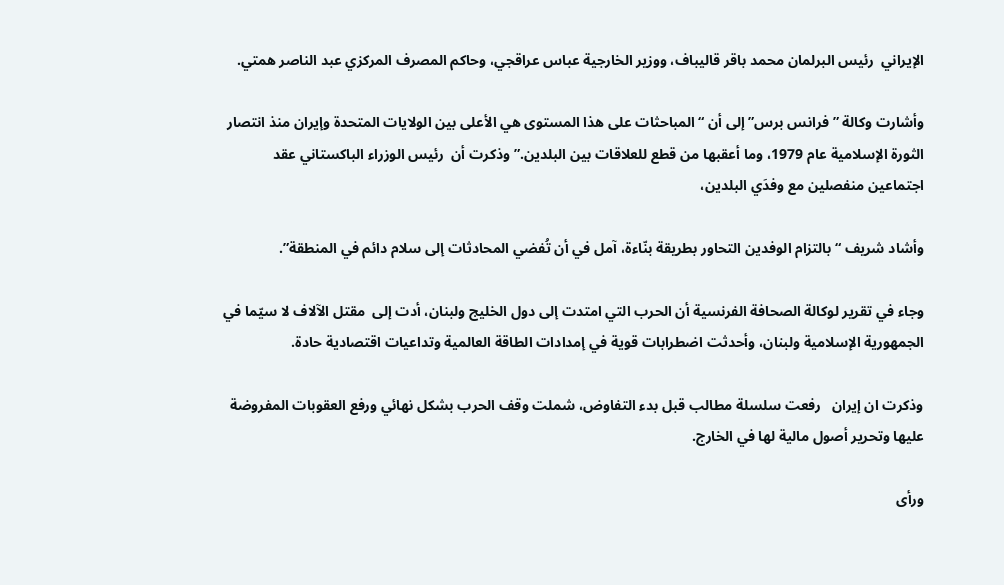الإيراني  رئيس البرلمان محمد باقر قاليباف، ووزير الخارجية عباس عراقجي، وحاكم المصرف المركزي عبد الناصر همتي.

وأشارت وكالة ” فرانس برس” إلى أن “المباحثات على هذا المستوى هي الأعلى بين الولايات المتحدة وإيران منذ انتصار الثورة الإسلامية عام 1979، وما أعقبها من قطع للعلاقات بين البلدين.” وذكرت أن  رئيس الوزراء الباكستاني عقد اجتماعين منفصلين مع وفدَي البلدين،

وأشاد شريف “بالتزام الوفدين التحاور بطريقة بنّاءة، آمل في أن تُفضي المحادثات إلى سلام دائم في المنطقة”.

وجاء في تقرير لوكالة الصحافة الفرنسية أن الحرب التي امتدت إلى دول الخليج ولبنان، أدت إلى  مقتل الآلاف لا سيّما في الجمهورية الإسلامية ولبنان، وأحدثت اضطرابات قوية في إمدادات الطاقة العالمية وتداعيات اقتصادية حادة.

وذكرت ان إيران   رفعت سلسلة مطالب قبل بدء التفاوض، شملت وقف الحرب بشكل نهائي ورفع العقوبات المفروضة عليها وتحرير أصول مالية لها في الخارج.

ورأى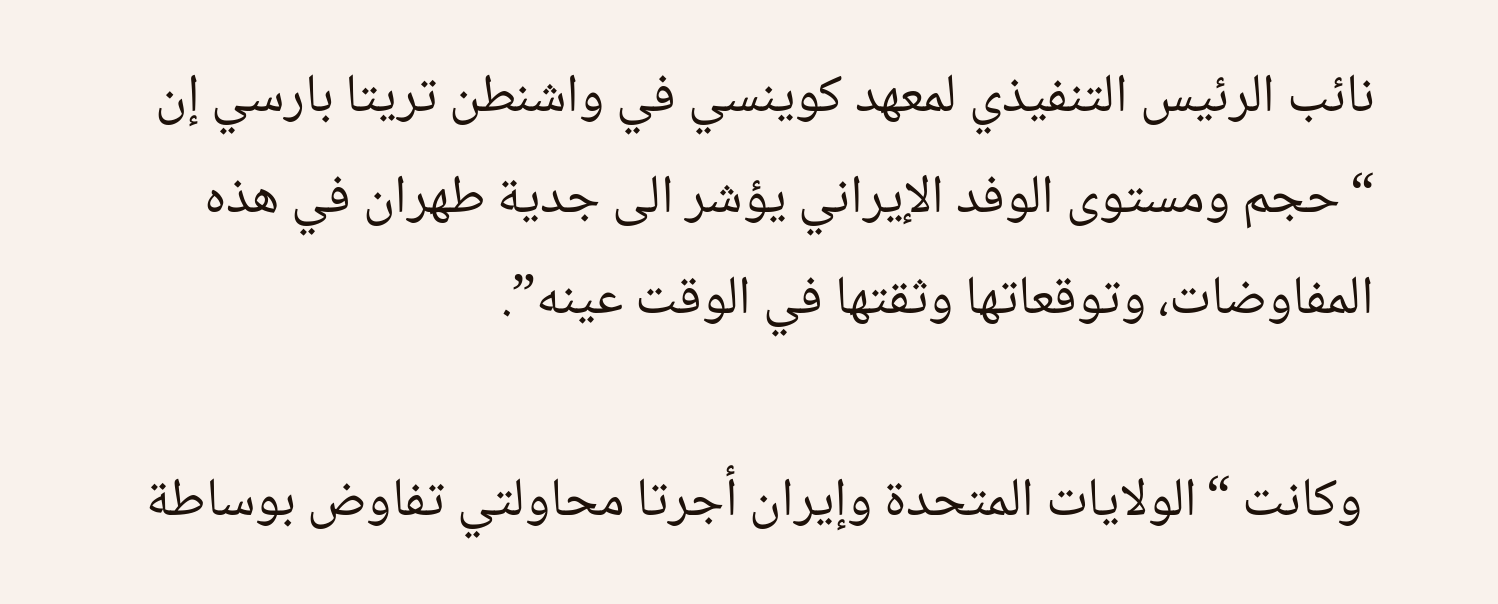نائب الرئيس التنفيذي لمعهد كوينسي في واشنطن تريتا بارسي إن “حجم ومستوى الوفد الإيراني يؤشر الى جدية طهران في هذه المفاوضات، وتوقعاتها وثقتها في الوقت عينه”.

 وكانت “الولايات المتحدة وإيران أجرتا محاولتي تفاوض بوساطة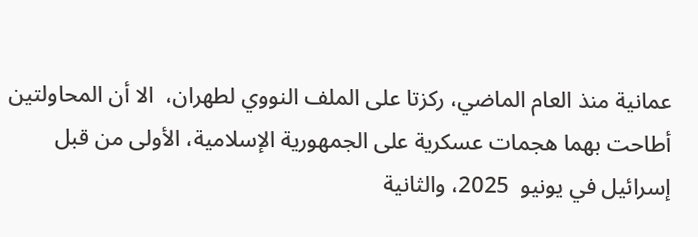عمانية منذ العام الماضي، ركزتا على الملف النووي لطهران،  الا أن المحاولتين أطاحت بهما هجمات عسكرية على الجمهورية الإسلامية، الأولى من قبل إسرائيل في يونيو  2025، والثانية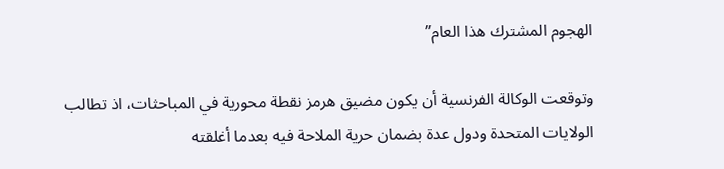الهجوم المشترك هذا العام”

وتوقعت الوكالة الفرنسية أن يكون مضيق هرمز نقطة محورية في المباحثات، اذ تطالب الولايات المتحدة ودول عدة بضمان حرية الملاحة فيه بعدما أغلقته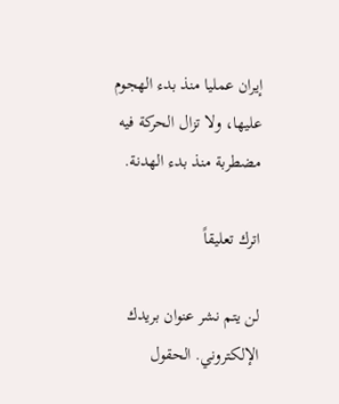إيران عمليا منذ بدء الهجوم عليها، ولا تزال الحركة فيه مضطربة منذ بدء الهدنة.

اترك تعليقاً

لن يتم نشر عنوان بريدك الإلكتروني. الحقول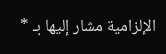الإلزامية مشار إليها بـ *